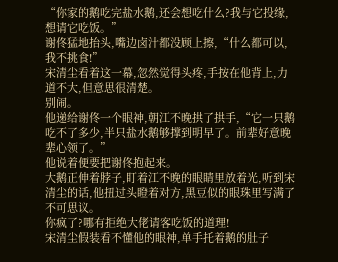“你家的鹅吃完盐水鹅,还会想吃什么?我与它投缘,想请它吃饭。”
谢佟猛地抬头,嘴边卤汁都没顾上擦,“什么都可以,我不挑食!”
宋清尘看着这一幕,忽然觉得头疼,手按在他背上,力道不大,但意思很清楚。
别闹。
他递给谢佟一个眼神,朝江不晚拱了拱手,“它一只鹅吃不了多少,半只盐水鹅够撑到明早了。前辈好意晚辈心领了。”
他说着便要把谢佟抱起来。
大鹅正伸着脖子,盯着江不晚的眼睛里放着光,听到宋清尘的话,他扭过头瞪着对方,黑豆似的眼珠里写满了不可思议。
你疯了?哪有拒绝大佬请客吃饭的道理!
宋清尘假装看不懂他的眼神,单手托着鹅的肚子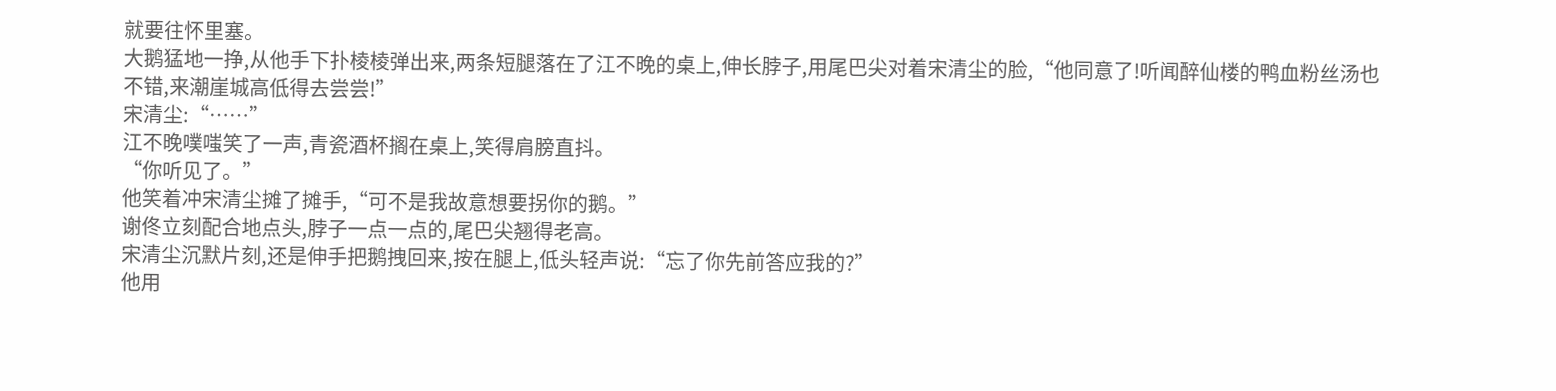就要往怀里塞。
大鹅猛地一挣,从他手下扑棱棱弹出来,两条短腿落在了江不晚的桌上,伸长脖子,用尾巴尖对着宋清尘的脸,“他同意了!听闻醉仙楼的鸭血粉丝汤也不错,来潮崖城高低得去尝尝!”
宋清尘:“……”
江不晚噗嗤笑了一声,青瓷酒杯搁在桌上,笑得肩膀直抖。
“你听见了。”
他笑着冲宋清尘摊了摊手,“可不是我故意想要拐你的鹅。”
谢佟立刻配合地点头,脖子一点一点的,尾巴尖翘得老高。
宋清尘沉默片刻,还是伸手把鹅拽回来,按在腿上,低头轻声说:“忘了你先前答应我的?”
他用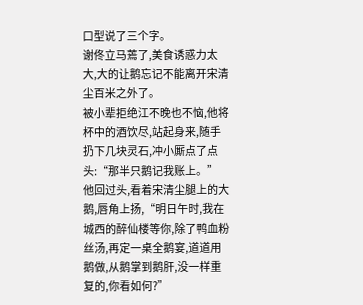口型说了三个字。
谢佟立马蔫了,美食诱惑力太大,大的让鹅忘记不能离开宋清尘百米之外了。
被小辈拒绝江不晚也不恼,他将杯中的酒饮尽,站起身来,随手扔下几块灵石,冲小厮点了点头:“那半只鹅记我账上。”
他回过头,看着宋清尘腿上的大鹅,唇角上扬,“明日午时,我在城西的醉仙楼等你,除了鸭血粉丝汤,再定一桌全鹅宴,道道用鹅做,从鹅掌到鹅肝,没一样重复的,你看如何?”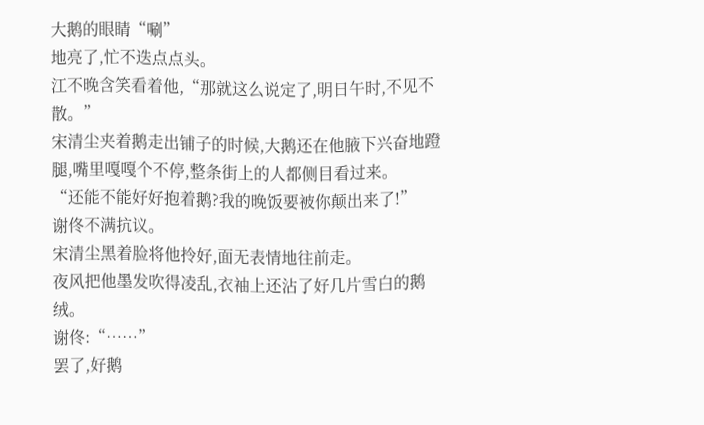大鹅的眼睛“唰”
地亮了,忙不迭点点头。
江不晚含笑看着他,“那就这么说定了,明日午时,不见不散。”
宋清尘夹着鹅走出铺子的时候,大鹅还在他腋下兴奋地蹬腿,嘴里嘎嘎个不停,整条街上的人都侧目看过来。
“还能不能好好抱着鹅?我的晚饭要被你颠出来了!”
谢佟不满抗议。
宋清尘黑着脸将他拎好,面无表情地往前走。
夜风把他墨发吹得凌乱,衣袖上还沾了好几片雪白的鹅绒。
谢佟:“……”
罢了,好鹅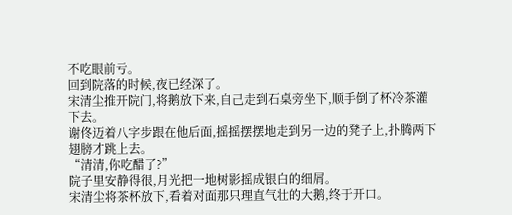不吃眼前亏。
回到院落的时候,夜已经深了。
宋清尘推开院门,将鹅放下来,自己走到石桌旁坐下,顺手倒了杯冷茶灌下去。
谢佟迈着八字步跟在他后面,摇摇摆摆地走到另一边的凳子上,扑腾两下翅膀才跳上去。
“清清,你吃醋了?”
院子里安静得很,月光把一地树影摇成银白的细屑。
宋清尘将茶杯放下,看着对面那只理直气壮的大鹅,终于开口。